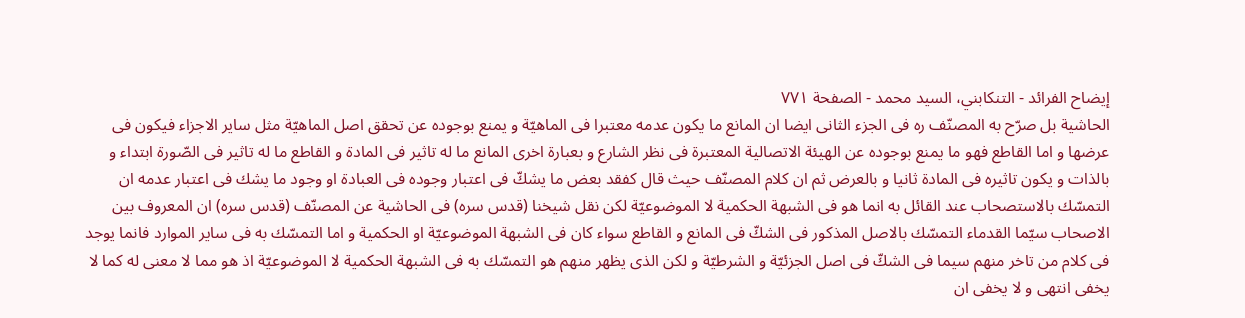إيضاح الفرائد - التنكابني، السيد محمد - الصفحة ٧٧١
الحاشية بل صرّح به المصنّف ره فى الجزء الثانى ايضا ان المانع ما يكون عدمه معتبرا فى الماهيّة و يمنع بوجوده عن تحقق اصل الماهيّة مثل ساير الاجزاء فيكون فى عرضها و اما القاطع فهو ما يمنع بوجوده عن الهيئة الاتصالية المعتبرة فى نظر الشارع و بعبارة اخرى المانع ما له تاثير فى المادة و القاطع ما له تاثير فى الصّورة ابتداء و بالذات و يكون تاثيره فى المادة ثانيا و بالعرض ثم ان كلام المصنّف حيث قال كفقد بعض ما يشكّ فى اعتبار وجوده فى العبادة او وجود ما يشك فى اعتبار عدمه ان التمسّك بالاستصحاب عند القائل به انما هو فى الشبهة الحكمية لا الموضوعيّة لكن نقل شيخنا (قدس سره) فى الحاشية عن المصنّف (قدس سره) ان المعروف بين الاصحاب سيّما القدماء التمسّك بالاصل المذكور فى الشكّ فى المانع و القاطع سواء كان فى الشبهة الموضوعيّة او الحكمية و اما التمسّك به فى ساير الموارد فانما يوجد فى كلام من تاخر منهم سيما فى الشكّ فى اصل الجزئيّة و الشرطيّة و لكن الذى يظهر منهم هو التمسّك به فى الشبهة الحكمية لا الموضوعيّة اذ هو مما لا معنى له كما لا يخفى انتهى و لا يخفى ان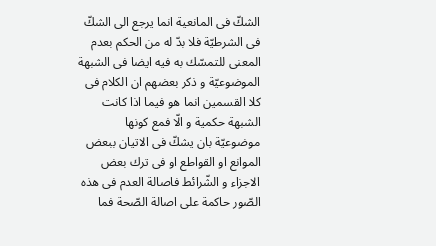الشكّ فى المانعية انما يرجع الى الشكّ فى الشرطيّة فلا بدّ له من الحكم بعدم المعنى للتمسّك به فيه ايضا فى الشبهة الموضوعيّة و ذكر بعضهم ان الكلام فى كلا القسمين انما هو فيما اذا كانت الشبهة حكمية و الّا فمع كونها موضوعيّة بان يشكّ فى الاتيان ببعض الموانع او القواطع او فى ترك بعض الاجزاء و الشّرائط فاصالة العدم فى هذه الصّور حاكمة على اصالة الصّحة فما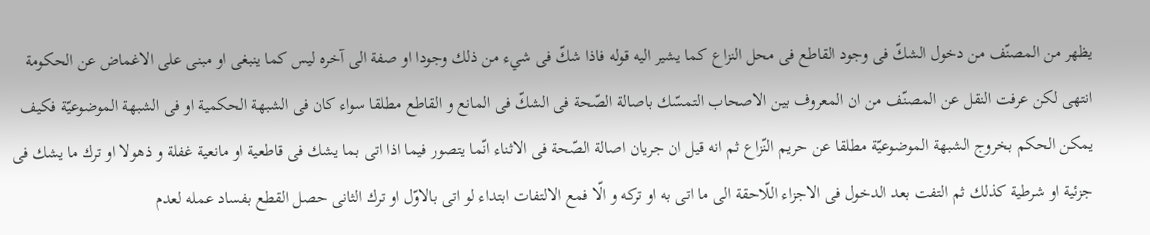يظهر من المصنّف من دخول الشكّ فى وجود القاطع فى محل النزاع كما يشير اليه قوله فاذا شكّ فى شيء من ذلك وجودا او صفة الى آخره ليس كما ينبغى او مبنى على الاغماض عن الحكومة انتهى لكن عرفت النقل عن المصنّف من ان المعروف بين الاصحاب التمسّك باصالة الصّحة فى الشكّ فى المانع و القاطع مطلقا سواء كان فى الشبهة الحكمية او فى الشبهة الموضوعيّة فكيف يمكن الحكم بخروج الشبهة الموضوعيّة مطلقا عن حريم النّزاع ثم انه قيل ان جريان اصالة الصّحة فى الاثناء انّما يتصور فيما اذا اتى بما يشك فى قاطعية او مانعية غفلة و ذهولا او ترك ما يشك فى جزئية او شرطية كذلك ثم التفت بعد الدخول فى الاجزاء اللّاحقة الى ما اتى به او تركه و الّا فمع الالتفات ابتداء لو اتى بالاوّل او ترك الثانى حصل القطع بفساد عمله لعدم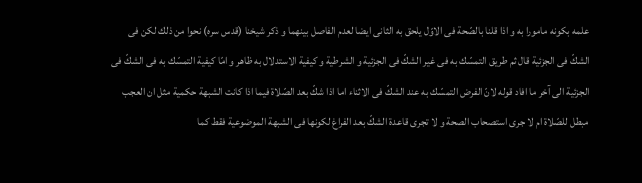علمه بكونه مامورا به و اذا قلنا بالصّحة فى الاوّل يلحق به الثانى ايضا لعدم الفاصل بينهما و ذكر شيخنا (قدس سره) نحوا من ذلك لكن فى الشكّ فى الجزئية قال ثم طريق التمسّك به فى غير الشكّ فى الجزئية و الشرطية و كيفية الاستدلال به ظاهر و امّا كيفية التمسّك به فى الشكّ فى الجزئية الى آخر ما افاد قوله لانّ الفرض التمسّك به عند الشكّ فى الاثناء اما اذا شكّ بعد الصّلاة فيما اذا كانت الشبهة حكمية مثل ان العجب مبطل للصّلاة ام لا جرى استصحاب الصحة و لا تجرى قاعدة الشكّ بعد الفراغ لكونها فى الشبهة الموضوعية فقط كما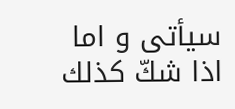سيأتى و اما اذا شكّ كذلك